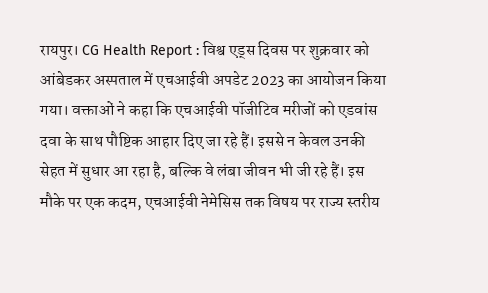रायपुर। CG Health Report : विश्व एड्स दिवस पर शुक्रवार को आंबेडकर अस्पताल में एचआईवी अपडेट 2023 का आयोजन किया गया। वक्ताओं ने कहा कि एचआईवी पॉजीटिव मरीजों को एडवांस दवा के साथ पौष्टिक आहार दिए जा रहे हैं। इससे न केवल उनकी सेहत में सुधार आ रहा है, बल्कि वे लंबा जीवन भी जी रहे हैं। इस मौके पर एक कदम, एचआईवी नेमेसिस तक विषय पर राज्य स्तरीय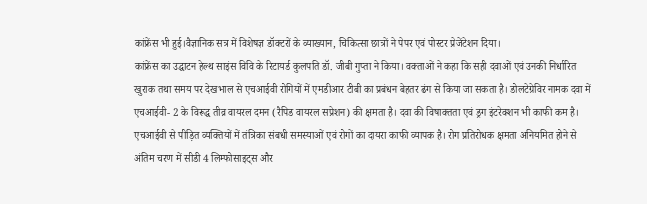कांफ्रेंस भी हुई।वैज्ञानिक सत्र में विशेषज्ञ डॉक्टरों के व्याख्यान, चिकित्सा छात्रों ने पेपर एवं पोस्टर प्रेजेंटेशन दिया।
कांफ्रेंस का उद्घाटन हेल्थ साइंस विवि के रिटायर्ड कुलपति डॉ. जीबी गुप्ता ने किया। वक्ताओं ने कहा कि सही दवाओं एवं उनकी निर्धारित खुराक तथा समय पर देखभाल से एचआईवी रोगियों में एमडीआर टीबी का प्रबंधन बेहतर ढंग से किया जा सकता है। डोलटेग्रेविर नामक दवा में एचआईवी- 2 के विरूद्ध तीव्र वायरल दमन (रैपिड वायरल सप्रेशन) की क्षमता है। दवा की विषाक्तता एवं ड्रग इंटरेक्शन भी काफी कम है। एचआईवी से पीड़ित व्यक्तियों में तंत्रिका संबधी समस्याओं एवं रोगों का दायरा काफी व्यापक है। रोग प्रतिरोधक क्षमता अनियमित होने से अंतिम चरण में सीडी 4 लिम्फोसाइट्स और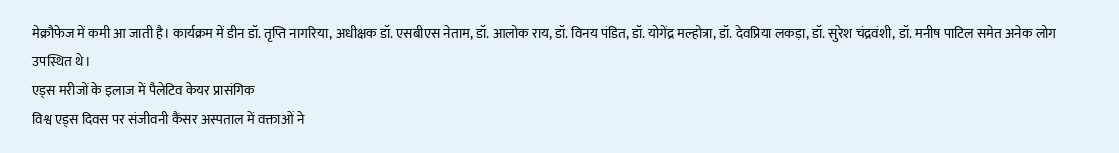मेक्रौफेज में कमी आ जाती है। कार्यक्रम में डीन डॉ. तृप्ति नागरिया, अधीक्षक डॉ. एसबीएस नेताम, डॉ. आलोक राय, डॉ. विनय पंडित, डॉ. योगेंद्र मल्होत्रा, डॉ. देवप्रिया लकड़ा, डॉ. सुरेश चंद्रवंशी, डॉ. मनीष पाटिल समेत अनेक लोग उपस्थित थे।
एड्स मरीजों के इलाज में पैलेटिव केयर प्रासंगिक
विश्व एड्स दिवस पर संजीवनी कैंसर अस्पताल में वक्ताओं ने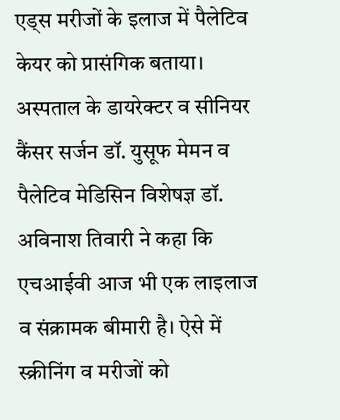एड्स मरीजों के इलाज में पैलेटिव केयर को प्रासंगिक बताया। अस्पताल के डायरेक्टर व सीनियर कैंसर सर्जन डॉ. युसूफ मेमन व पैलेटिव मेडिसिन विशेषज्ञ डॉ. अविनाश तिवारी ने कहा कि एचआईवी आज भी एक लाइलाज व संक्रामक बीमारी है। ऐसे में स्क्रीनिंग व मरीजों को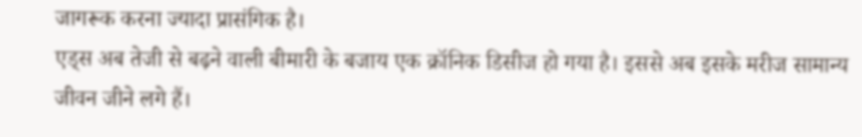जागरूक करना ज्यादा प्रासंगिक है।
एड्स अब तेजी से बढ़ने वाली बीमारी के बजाय एक क्रॉनिक डिसीज हो गया है। इससे अब इसके मरीज सामान्य जीवन जीने लगे हैं।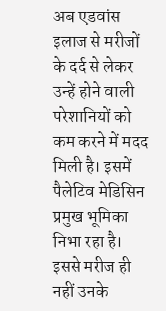अब एडवांस इलाज से मरीजों के दर्द से लेकर उन्हें होने वाली परेशानियों को कम करने में मदद मिली है। इसमें पैलेटिव मेडिसिन प्रमुख भूमिका निभा रहा है। इससे मरीज ही नहीं उनके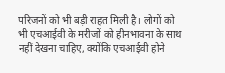परिजनों को भी बड़ी राहत मिली है। लोगों को भी एचआईवी के मरीजों को हीनभावना के साथ नहीं देखना चाहिए, क्योंकि एचआईवी होने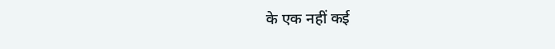के एक नहीं कई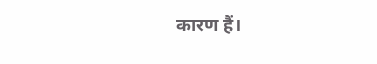कारण हैं।